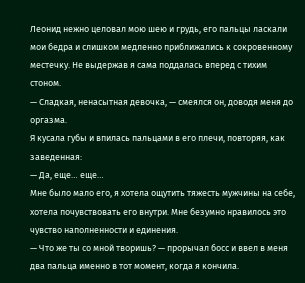Леонид нежно целовал мою шею и грудь, его пальцы ласкали мои бедра и слишком медленно приближались к сокровенному местечку. Не выдержав я сама поддалась вперед с тихим стоном.
— Сладкая, ненасытная девочка, — смеялся он, доводя меня до оргазма.
Я кусала губы и впилась пальцами в его плечи, повторяя, как заведенная:
— Да, еще… еще…
Мне было мало его, я хотела ощутить тяжесть мужчины на себе, хотела почувствовать его внутри. Мне безумно нравилось это чувство наполненности и единения.
— Что же ты со мной творишь? — прорычал босс и ввел в меня два пальца именно в тот момент, когда я кончила.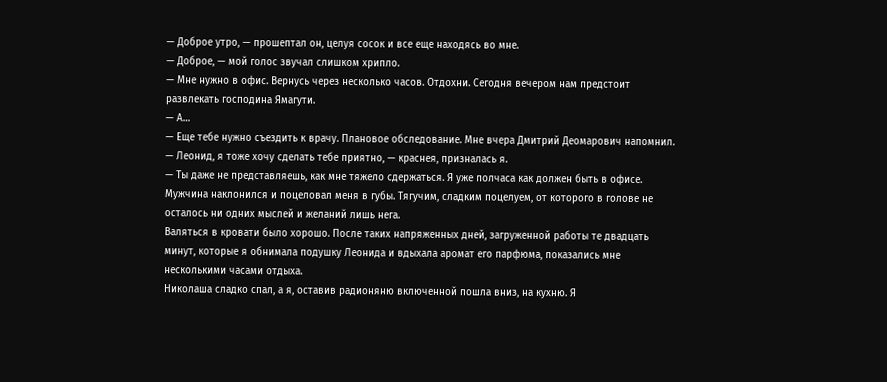— Доброе утро, — прошептал он, целуя сосок и все еще находясь во мне.
— Доброе, — мой голос звучал слишком хрипло.
— Мне нужно в офис. Вернусь через несколько часов. Отдохни. Сегодня вечером нам предстоит развлекать господина Ямагути.
— А…
— Еще тебе нужно съездить к врачу. Плановое обследование. Мне вчера Дмитрий Деомарович напомнил.
— Леонид, я тоже хочу сделать тебе приятно, — краснея, призналась я.
— Ты даже не представляешь, как мне тяжело сдержаться. Я уже полчаса как должен быть в офисе.
Мужчина наклонился и поцеловал меня в губы. Тягучим, сладким поцелуем, от которого в голове не осталось ни одних мыслей и желаний лишь нега.
Валяться в кровати было хорошо. После таких напряженных дней, загруженной работы те двадцать минут, которые я обнимала подушку Леонида и вдыхала аромат его парфюма, показались мне несколькими часами отдыха.
Николаша сладко спал, а я, оставив радионяню включенной пошла вниз, на кухню. Я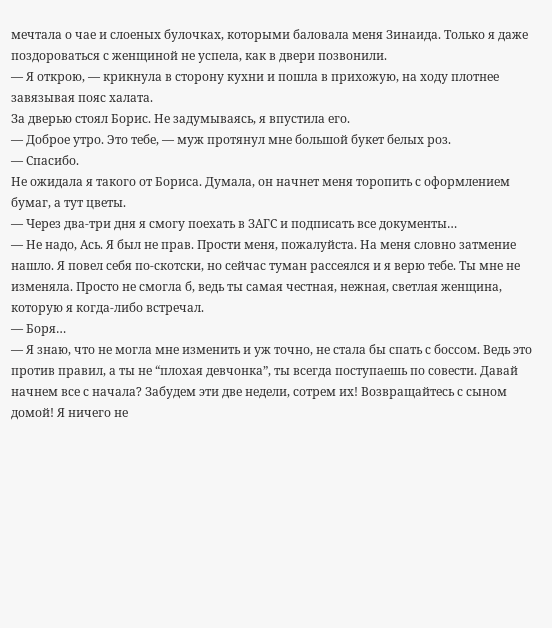мечтала о чае и слоеных булочках, которыми баловала меня Зинаида. Только я даже поздороваться с женщиной не успела, как в двери позвонили.
— Я открою, — крикнула в сторону кухни и пошла в прихожую, на ходу плотнее завязывая пояс халата.
За дверью стоял Борис. Не задумываясь, я впустила его.
— Доброе утро. Это тебе, — муж протянул мне большой букет белых роз.
— Спасибо.
Не ожидала я такого от Бориса. Думала, он начнет меня торопить с оформлением бумаг, а тут цветы.
— Через два-три дня я смогу поехать в ЗАГС и подписать все документы…
— Не надо, Ась. Я был не прав. Прости меня, пожалуйста. На меня словно затмение нашло. Я повел себя по-скотски, но сейчас туман рассеялся и я верю тебе. Ты мне не изменяла. Просто не смогла б, ведь ты самая честная, нежная, светлая женщина, которую я когда-либо встречал.
— Боря…
— Я знаю, что не могла мне изменить и уж точно, не стала бы спать с боссом. Ведь это против правил, а ты не “плохая девчонка”, ты всегда поступаешь по совести. Давай начнем все с начала? Забудем эти две недели, сотрем их! Возвращайтесь с сыном домой! Я ничего не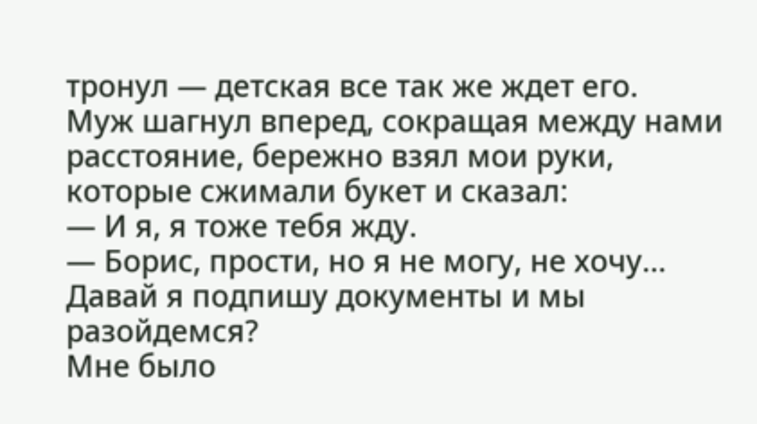тронул — детская все так же ждет его.
Муж шагнул вперед, сокращая между нами расстояние, бережно взял мои руки, которые сжимали букет и сказал:
— И я, я тоже тебя жду.
— Борис, прости, но я не могу, не хочу… Давай я подпишу документы и мы разойдемся?
Мне было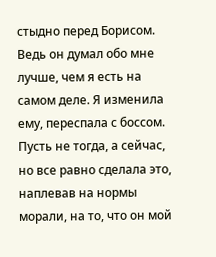стыдно перед Борисом. Ведь он думал обо мне лучше, чем я есть на самом деле. Я изменила ему, переспала с боссом. Пусть не тогда, а сейчас, но все равно сделала это, наплевав на нормы морали, на то, что он мой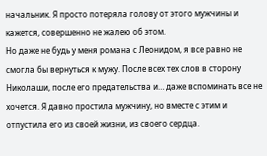начальник. Я просто потеряла голову от этого мужчины и кажется, совершенно не жалею об этом.
Но даже не будь у меня романа с Леонидом, я все равно не смогла бы вернуться к мужу. После всех тех слов в сторону Николаши, после его предательства и… даже вспоминать все не хочется. Я давно простила мужчину, но вместе с этим и отпустила его из своей жизни, из своего сердца.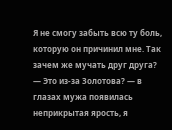Я не смогу забыть всю ту боль, которую он причинил мне. Так зачем же мучать друг друга?
— Это из-за Золотова? — в глазах мужа появилась неприкрытая ярость, я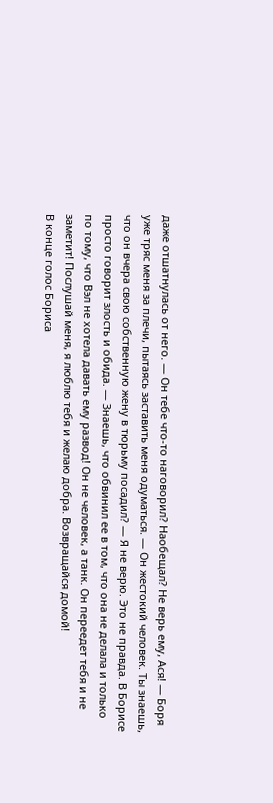даже отшатнулась от него. — Он тебе что-то наговорил? Наобещал? Не верь ему, Ася! — Боря уже тряс меня за плечи, пытаясь заставить меня одуматься. — Он жестокий человек. Ты знаешь, что он вчера свою собственную жену в тюрьму посадил? — Я не верю. Это не правда. В Борисе просто говорит злость и обида. — Знаешь, что обвинил ее в том, что она не делала и только по тому, что Вэл не хотела давать ему развод! Он не человек, а танк. Он переедет тебя и не заметит! Послушай меня, я люблю тебя и желаю добра. Возвращайся домой!
В конце голос Бориса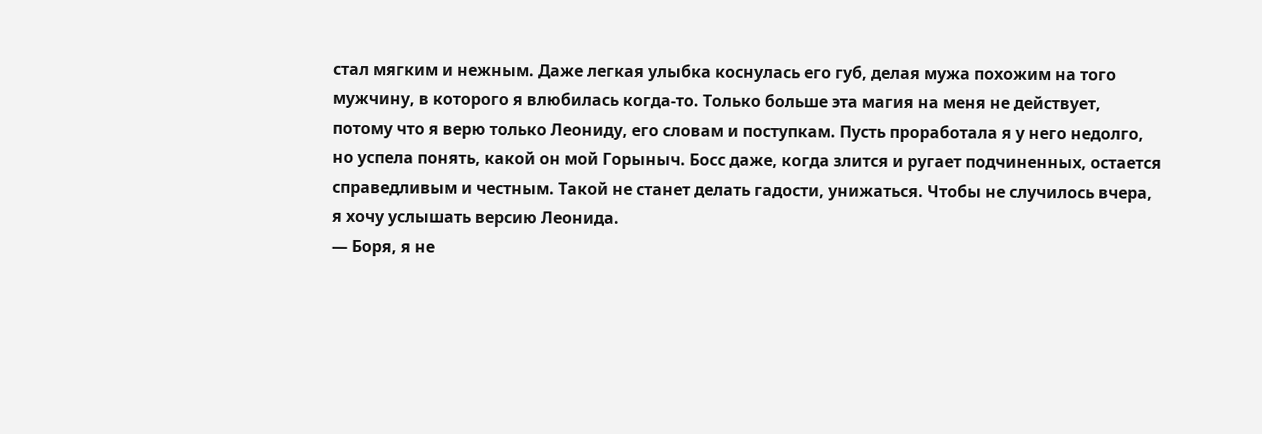стал мягким и нежным. Даже легкая улыбка коснулась его губ, делая мужа похожим на того мужчину, в которого я влюбилась когда-то. Только больше эта магия на меня не действует, потому что я верю только Леониду, его словам и поступкам. Пусть проработала я у него недолго, но успела понять, какой он мой Горыныч. Босс даже, когда злится и ругает подчиненных, остается справедливым и честным. Такой не станет делать гадости, унижаться. Чтобы не случилось вчера, я хочу услышать версию Леонида.
— Боря, я не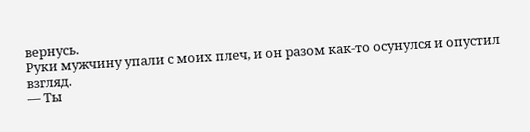вернусь.
Руки мужчину упали с моих плеч, и он разом как-то осунулся и опустил взгляд.
— Ты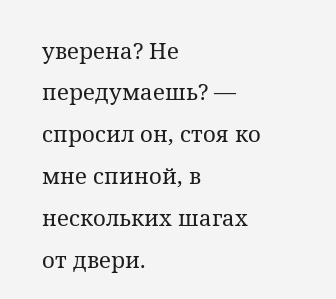уверена? Не передумаешь? — спросил он, стоя ко мне спиной, в нескольких шагах от двери.